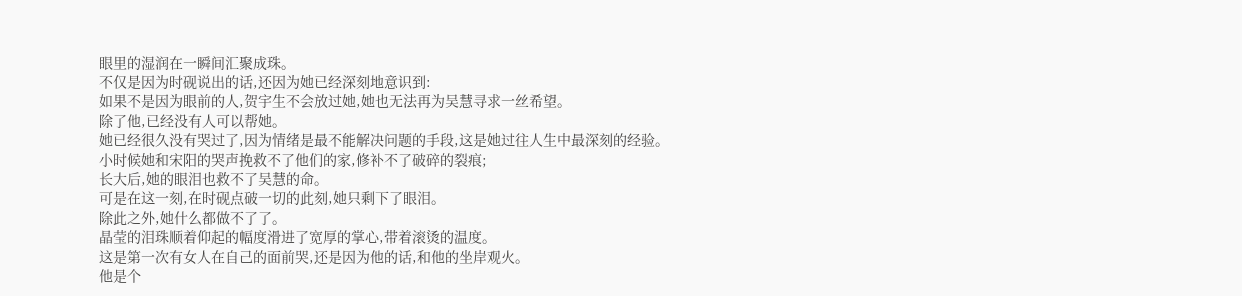眼里的湿润在一瞬间汇聚成珠。
不仅是因为时砚说出的话,还因为她已经深刻地意识到:
如果不是因为眼前的人,贺宇生不会放过她,她也无法再为吴慧寻求一丝希望。
除了他,已经没有人可以帮她。
她已经很久没有哭过了,因为情绪是最不能解决问题的手段,这是她过往人生中最深刻的经验。
小时候她和宋阳的哭声挽救不了他们的家,修补不了破碎的裂痕;
长大后,她的眼泪也救不了吴慧的命。
可是在这一刻,在时砚点破一切的此刻,她只剩下了眼泪。
除此之外,她什么都做不了了。
晶莹的泪珠顺着仰起的幅度滑进了宽厚的掌心,带着滚烫的温度。
这是第一次有女人在自己的面前哭,还是因为他的话,和他的坐岸观火。
他是个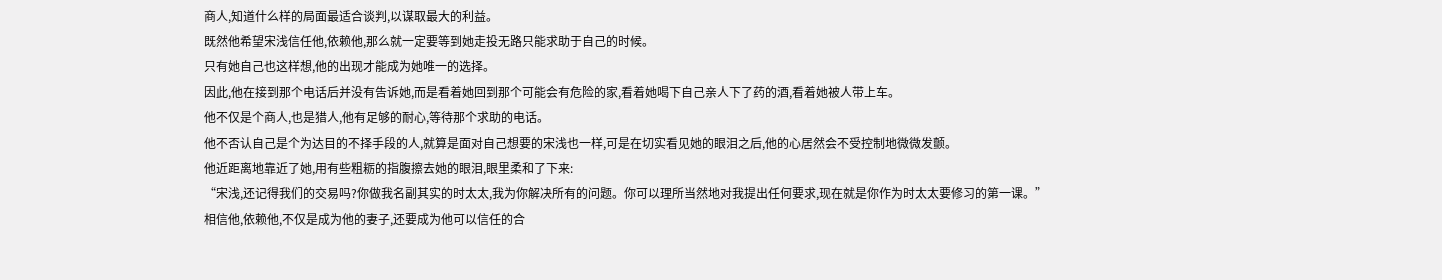商人,知道什么样的局面最适合谈判,以谋取最大的利益。
既然他希望宋浅信任他,依赖他,那么就一定要等到她走投无路只能求助于自己的时候。
只有她自己也这样想,他的出现才能成为她唯一的选择。
因此,他在接到那个电话后并没有告诉她,而是看着她回到那个可能会有危险的家,看着她喝下自己亲人下了药的酒,看着她被人带上车。
他不仅是个商人,也是猎人,他有足够的耐心,等待那个求助的电话。
他不否认自己是个为达目的不择手段的人,就算是面对自己想要的宋浅也一样,可是在切实看见她的眼泪之后,他的心居然会不受控制地微微发颤。
他近距离地靠近了她,用有些粗粝的指腹擦去她的眼泪,眼里柔和了下来:
“宋浅,还记得我们的交易吗?你做我名副其实的时太太,我为你解决所有的问题。你可以理所当然地对我提出任何要求,现在就是你作为时太太要修习的第一课。”
相信他,依赖他,不仅是成为他的妻子,还要成为他可以信任的合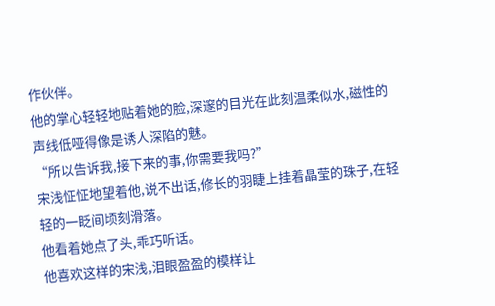作伙伴。
他的掌心轻轻地贴着她的脸,深邃的目光在此刻温柔似水,磁性的声线低哑得像是诱人深陷的魅。
“所以告诉我,接下来的事,你需要我吗?”
宋浅怔怔地望着他,说不出话,修长的羽睫上挂着晶莹的珠子,在轻轻的一眨间顷刻滑落。
他看着她点了头,乖巧听话。
他喜欢这样的宋浅,泪眼盈盈的模样让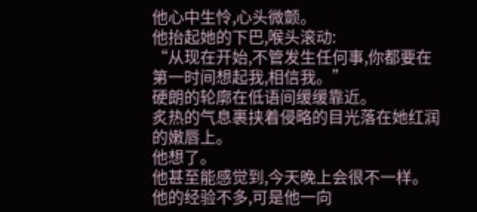他心中生怜,心头微颤。
他抬起她的下巴,喉头滚动:
“从现在开始,不管发生任何事,你都要在第一时间想起我,相信我。”
硬朗的轮廓在低语间缓缓靠近。
炙热的气息裹挟着侵略的目光落在她红润的嫩唇上。
他想了。
他甚至能感觉到,今天晚上会很不一样。
他的经验不多,可是他一向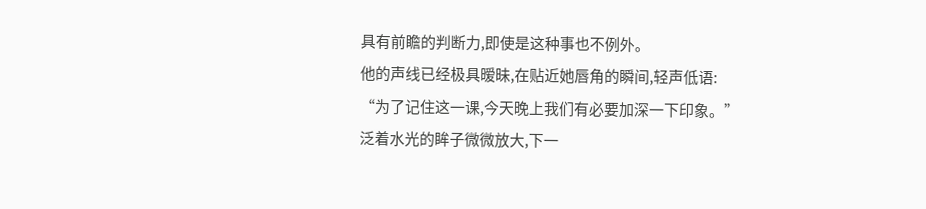具有前瞻的判断力,即使是这种事也不例外。
他的声线已经极具暧昧,在贴近她唇角的瞬间,轻声低语:
“为了记住这一课,今天晚上我们有必要加深一下印象。”
泛着水光的眸子微微放大,下一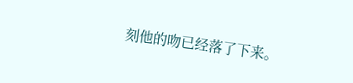刻他的吻已经落了下来。